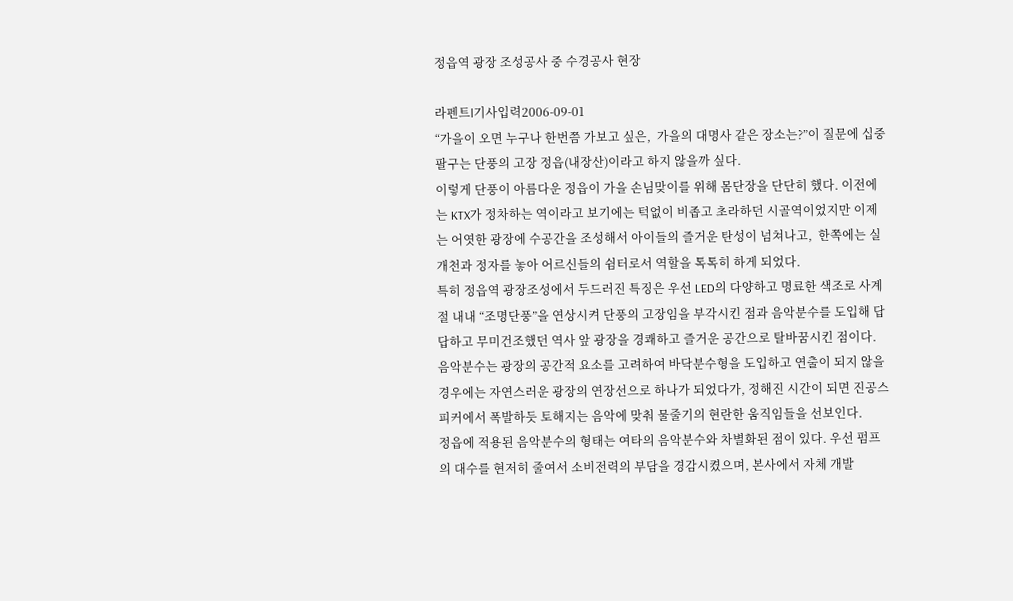정읍역 광장 조성공사 중 수경공사 현장

라펜트l기사입력2006-09-01
“가을이 오면 누구나 한번쯤 가보고 싶은,  가을의 대명사 같은 장소는?”이 질문에 십중팔구는 단풍의 고장 정읍(내장산)이라고 하지 않을까 싶다.
이렇게 단풍이 아름다운 정읍이 가을 손님맞이를 위해 몸단장을 단단히 했다. 이전에는 KTX가 정차하는 역이라고 보기에는 턱없이 비좁고 초라하던 시골역이었지만 이제는 어엿한 광장에 수공간을 조성해서 아이들의 즐거운 탄성이 넘쳐나고,  한쪽에는 실개천과 정자를 놓아 어르신들의 쉼터로서 역할을 톡톡히 하게 되었다.
특히 정읍역 광장조성에서 두드러진 특징은 우선 LED의 다양하고 명료한 색조로 사계절 내내 “조명단풍”을 연상시켜 단풍의 고장임을 부각시킨 점과 음악분수를 도입해 답답하고 무미건조했던 역사 앞 광장을 경쾌하고 즐거운 공간으로 탈바꿈시킨 점이다.
음악분수는 광장의 공간적 요소를 고려하여 바닥분수형을 도입하고 연출이 되지 않을 경우에는 자연스러운 광장의 연장선으로 하나가 되었다가, 정해진 시간이 되면 진공스피커에서 폭발하듯 토해지는 음악에 맞춰 물줄기의 현란한 움직임들을 선보인다.
정읍에 적용된 음악분수의 형태는 여타의 음악분수와 차별화된 점이 있다. 우선 펌프의 대수를 현저히 줄여서 소비전력의 부담을 경감시켰으며, 본사에서 자체 개발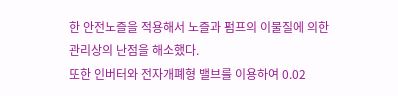한 안전노즐을 적용해서 노즐과 펌프의 이물질에 의한 관리상의 난점을 해소했다.
또한 인버터와 전자개폐형 밸브를 이용하여 0.02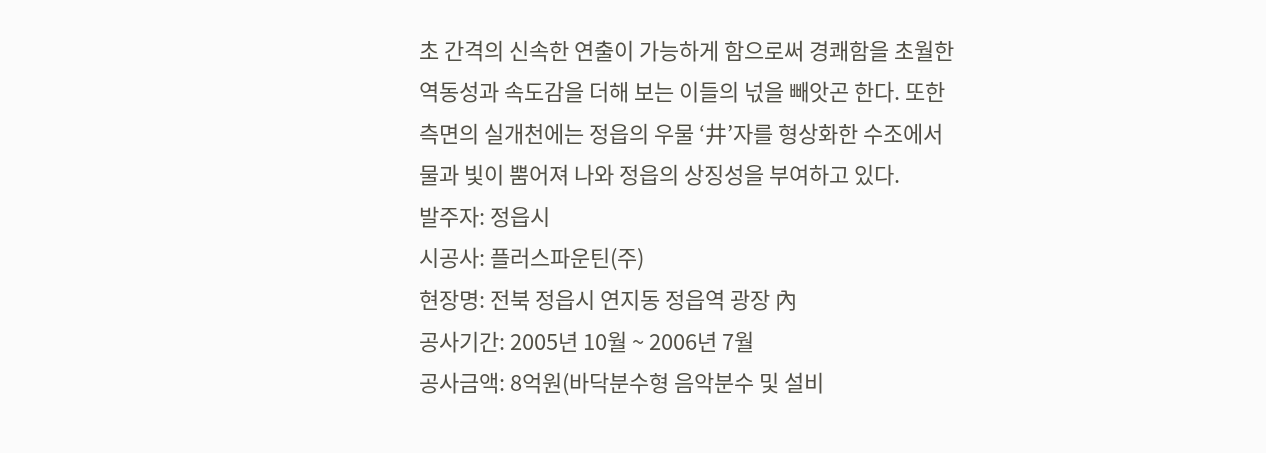초 간격의 신속한 연출이 가능하게 함으로써 경쾌함을 초월한 역동성과 속도감을 더해 보는 이들의 넋을 빼앗곤 한다. 또한 측면의 실개천에는 정읍의 우물 ‘井’자를 형상화한 수조에서 물과 빛이 뿜어져 나와 정읍의 상징성을 부여하고 있다.
발주자: 정읍시
시공사: 플러스파운틴(주)
현장명: 전북 정읍시 연지동 정읍역 광장 內
공사기간: 2005년 10월 ~ 2006년 7월
공사금액: 8억원(바닥분수형 음악분수 및 설비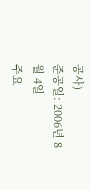공사)
준공일: 2006년 8월 4일
주요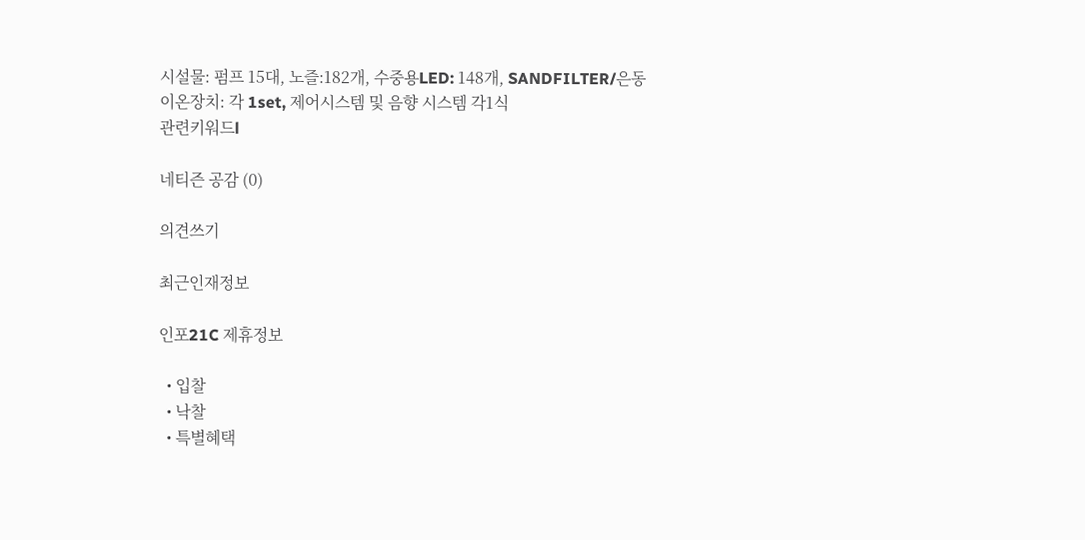시설물: 펌프 15대, 노즐:182개, 수중용LED: 148개, SANDFILTER/은동
이온장치: 각 1set, 제어시스템 및 음향 시스템 각1식
관련키워드l

네티즌 공감 (0)

의견쓰기

최근인재정보

인포21C 제휴정보

  • 입찰
  • 낙찰
  • 특별혜택